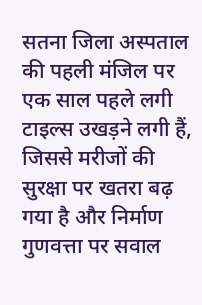सतना जिला अस्पताल की पहली मंजिल पर एक साल पहले लगी टाइल्स उखड़ने लगी हैं, जिससे मरीजों की सुरक्षा पर खतरा बढ़ गया है और निर्माण गुणवत्ता पर सवाल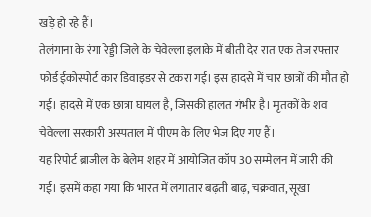खड़े हो रहे हैं।
तेलंगाना के रंगा रेड्डी जिले के चेवेल्ला इलाके में बीती देर रात एक तेज रफ्तार फोर्ड ईकोस्पोर्ट कार डिवाइडर से टकरा गई। इस हादसे में चार छात्रों की मौत हो गई। हादसे में एक छात्रा घायल है, जिसकी हालत गंभीर है। मृतकों के शव चेवेल्ला सरकारी अस्पताल में पीएम के लिए भेज दिए गए हैं।
यह रिपोर्ट ब्राजील के बेलेम शहर में आयोजित कॉप 30 सम्मेलन में जारी की गई। इसमें कहा गया कि भारत में लगातार बढ़ती बाढ़, चक्रवात, सूखा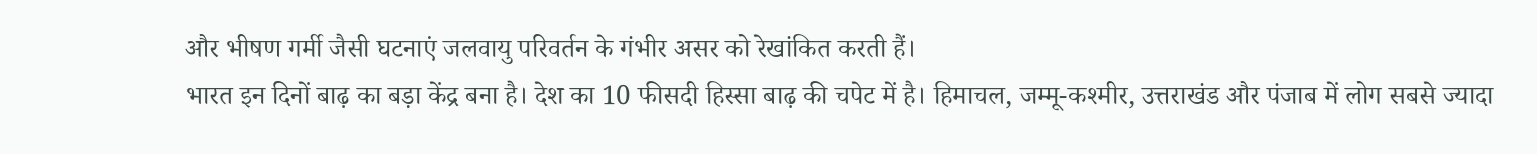और भीषण गर्मी जैसी घटनाएं जलवायु परिवर्तन के गंभीर असर को रेखांकित करती हैं।
भारत इन दिनों बाढ़ का बड़ा केंद्र बना है। देश का 10 फीसदी हिस्सा बाढ़ की चपेट में है। हिमाचल, जम्मू-कश्मीर, उत्तराखंड और पंजाब में लोग सबसे ज्यादा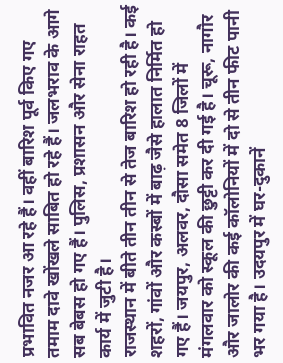प्रभावित नजर आ रहे हैं। वहीं बारिश पूर्व किए गए तमाम दावे खोंखले साबित हो रहे हैं। जलभराव के आगे सब बेबस हो गए हैं। पुलिस, प्रशासन और सेना राहत कार्य में जुटी है।
राजस्थान में बीते तीन तीन से तेज बारिश हो रही है। कई शहरों, गांवों और कस्बों में बाढ़ जैसे हालात निर्मित हो गए हैं। जयपुर, अलवर, दौसा समेत 8 जिलों में मंगलवार को स्कूल की छुट्टी कर दी गई है। चूरू, नागौर और जालोर की कई कॉलोनियों में दो से तीन फीट पानी भर गया है। उदयपुर में घर-दुकानें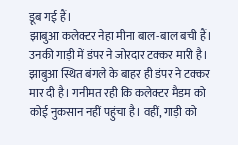डूब गई हैं।
झाबुआ कलेक्टर नेहा मीना बाल-बाल बची हैं। उनकी गाड़ी में डंपर ने जोरदार टक्कर मारी है। झाबुआ स्थित बंगले के बाहर ही डंपर ने टक्कर मार दी है। गनीमत रही कि कलेक्टर मैडम को कोई नुकसान नहीं पहुंचा है। वहीं, गाड़ी को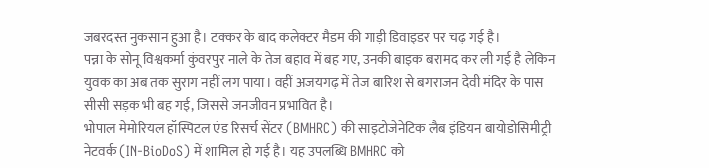जबरदस्त नुकसान हुआ है। टक्कर के बाद कलेक्टर मैडम की गाड़ी डिवाइडर पर चढ़ गई है।
पन्ना के सोनू विश्वकर्मा कुंवरपुर नाले के तेज बहाव में बह गए, उनकी बाइक बरामद कर ली गई है लेकिन युवक का अब तक सुराग नहीं लग पाया। वहीं अजयगढ़ में तेज बारिश से बगराजन देवी मंदिर के पास सीसी सड़क भी बह गई, जिससे जनजीवन प्रभावित है।
भोपाल मेमोरियल हॉस्पिटल एंड रिसर्च सेंटर (BMHRC) की साइटोजेनेटिक लैब इंडियन बायोडोसिमीट्री नेटवर्क (IN-BioDoS) में शामिल हो गई है। यह उपलब्धि BMHRC को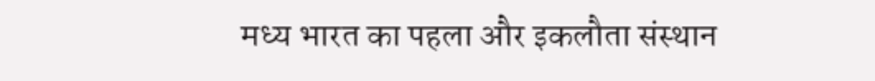मध्य भारत का पहला और इकलौता संस्थान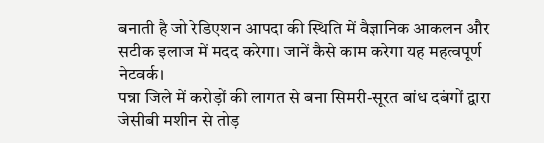बनाती है जो रेडिएशन आपदा की स्थिति में वैज्ञानिक आकलन और सटीक इलाज में मदद करेगा। जानें कैसे काम करेगा यह महत्वपूर्ण नेटवर्क।
पन्ना जिले में करोड़ों की लागत से बना सिमरी-सूरत बांध दबंगों द्वारा जेसीबी मशीन से तोड़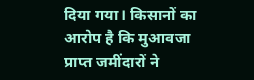दिया गया। किसानों का आरोप है कि मुआवजा प्राप्त जमींदारों ने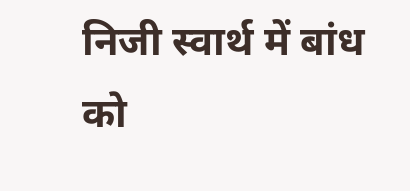निजी स्वार्थ में बांध को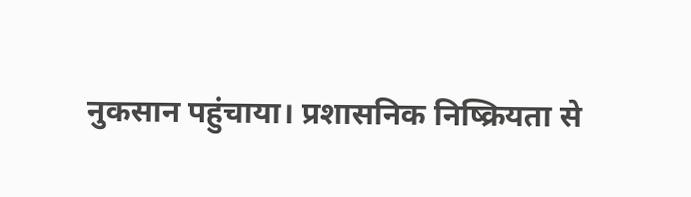नुकसान पहुंचाया। प्रशासनिक निष्क्रियता से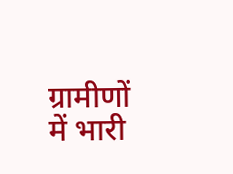ग्रामीणों में भारी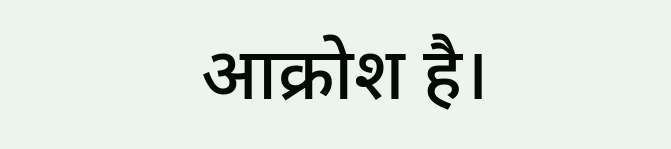आक्रोश है।